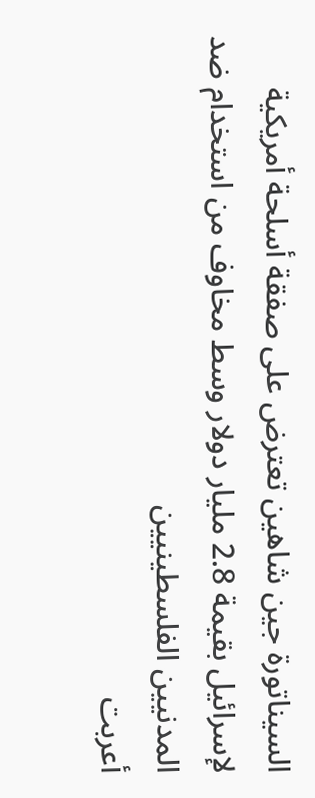السيناتورة جين شاهين تعترض على صفقة أسلحة أمريكية لإسرائيل بقيمة 2.8 مليار دولار وسط مخاوف من استخدام ضد المدنيين الفلسطينيين
أعربت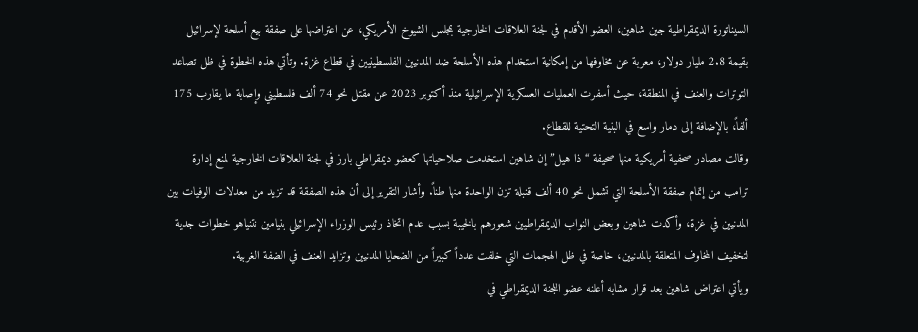السيناتورة الديمقراطية جين شاهين، العضو الأقدم في لجنة العلاقات الخارجية بمجلس الشيوخ الأمريكي، عن اعتراضها على صفقة بيع أسلحة لإسرائيل بقيمة 2.8 مليار دولار، معربة عن مخاوفها من إمكانية استخدام هذه الأسلحة ضد المدنيين الفلسطينيين في قطاع غزة. وتأتي هذه الخطوة في ظل تصاعد التوترات والعنف في المنطقة، حيث أسفرت العمليات العسكرية الإسرائيلية منذ أكتوبر 2023 عن مقتل نحو 74 ألف فلسطيني وإصابة ما يقارب 175 ألفاً، بالإضافة إلى دمار واسع في البنية التحتية للقطاع.
وقالت مصادر صحفية أمريكية منها صحيفة “ذا هيل” إن شاهين استخدمت صلاحياتها كعضو ديمقراطي بارز في لجنة العلاقات الخارجية لمنع إدارة ترامب من إتمام صفقة الأسلحة التي تشمل نحو 40 ألف قنبلة تزن الواحدة منها طناً. وأشار التقرير إلى أن هذه الصفقة قد تزيد من معدلات الوفيات بين المدنيين في غزة، وأكدت شاهين وبعض النواب الديمقراطيين شعورهم بالخيبة بسبب عدم اتخاذ رئيس الوزراء الإسرائيلي بنيامين نتنياهو خطوات جدية لتخفيف المخاوف المتعلقة بالمدنيين، خاصة في ظل الهجمات التي خلفت عدداً كبيراً من الضحايا المدنيين وتزايد العنف في الضفة الغربية.
ويأتي اعتراض شاهين بعد قرار مشابه أعلنه عضو اللجنة الديمقراطي في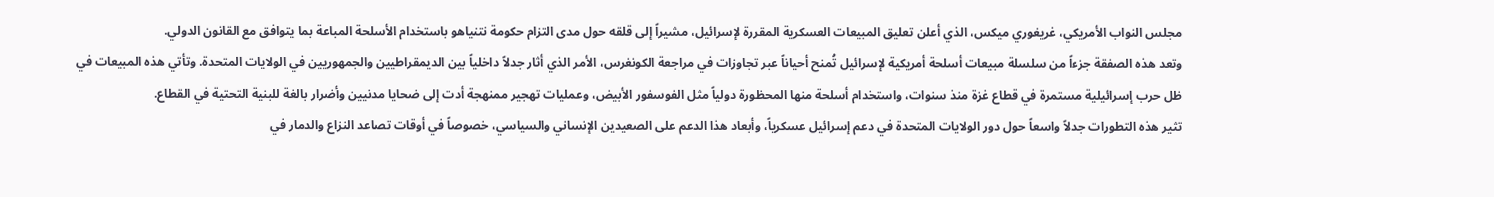مجلس النواب الأمريكي، غريغوري ميكس، الذي أعلن تعليق المبيعات العسكرية المقررة لإسرائيل، مشيراً إلى قلقه حول مدى التزام حكومة نتنياهو باستخدام الأسلحة المباعة بما يتوافق مع القانون الدولي.
وتعد هذه الصفقة جزءاً من سلسلة مبيعات أسلحة أمريكية لإسرائيل تُمنح أحياناً عبر تجاوزات في مراجعة الكونغرس، الأمر الذي أثار جدلاً داخلياً بين الديمقراطيين والجمهوريين في الولايات المتحدة. وتأتي هذه المبيعات في ظل حرب إسرائيلية مستمرة في قطاع غزة منذ سنوات، واستخدام أسلحة منها المحظورة دولياً مثل الفوسفور الأبيض، وعمليات تهجير ممنهجة أدت إلى ضحايا مدنيين وأضرار بالغة للبنية التحتية في القطاع.
تثير هذه التطورات جدلاً واسعاً حول دور الولايات المتحدة في دعم إسرائيل عسكرياً، وأبعاد هذا الدعم على الصعيدين الإنساني والسياسي، خصوصاً في أوقات تصاعد النزاع والدمار في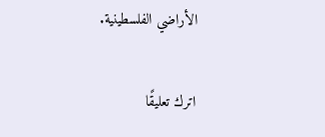الأراضي الفلسطينية.

اترك تعليقًا